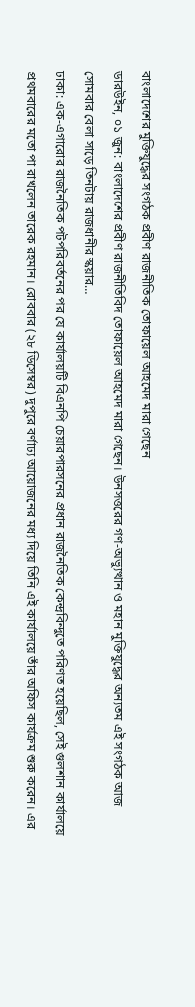বাংলাদেশের মুক্তিযুদ্ধের সংগঠক প্রবীণ রাজনীতিক তোফায়েল আহমেদ মারা গেছেন
ডারউইন, ০১ জুন: বাংলাদেশের প্রবীণ রাজনীতিবিদ তোফায়েল আহমেদ মারা গেছেন। উনসত্তরের গণ-অভ্যুত্থান ও মহান মুক্তিযুদ্ধের অন্যতম এই সংগঠক আজ সোমবার বেলা সাড়ে তিনটায় রাজধানীর স্কয়ার…
ঢাকা: এক-এগারোর রাজনৈতিক পটপরিবর্তনের পর যে কার্যালয়টি বিএনপি চেয়ারপারসনের প্রধান রাজনৈতিক কেন্দ্রবিন্দুতে পরিণত হয়েছিল, সেই গুলশান কার্যালয়ে প্রথমবারের মতো পা রাখলেন তারেক রহমান। রোববার (২৮ ডিসেম্বর) দুপুরে বর্ণাঢ্য আয়োজনের মধ্য দিয়ে তিনি এই কার্যালয়ে তাঁর অফিস কার্যক্রম শুরু করেন। এর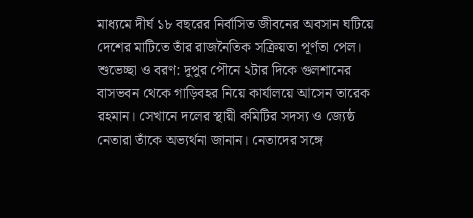মাধ্যমে দীর্ঘ ১৮ বছরের নির্বাসিত জীবনের অবসান ঘটিয়ে দেশের মাটিতে তাঁর রাজনৈতিক সক্রিয়তা পূর্ণতা পেল।
শুভেচ্ছা ও বরণ: দুপুর পৌনে ২টার দিকে গুলশানের বাসভবন থেকে গাড়িবহর নিয়ে কার্যালয়ে আসেন তারেক রহমান। সেখানে দলের স্থায়ী কমিটির সদস্য ও জ্যেষ্ঠ নেতারা তাঁকে অভ্যর্থনা জানান। নেতাদের সঙ্গে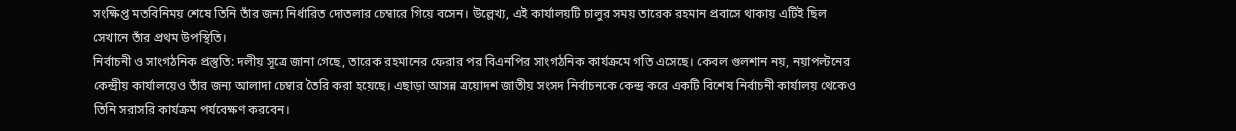সংক্ষিপ্ত মতবিনিময় শেষে তিনি তাঁর জন্য নির্ধারিত দোতলার চেম্বারে গিয়ে বসেন। উল্লেখ্য, এই কার্যালয়টি চালুর সময় তারেক রহমান প্রবাসে থাকায় এটিই ছিল সেখানে তাঁর প্রথম উপস্থিতি।
নির্বাচনী ও সাংগঠনিক প্রস্তুতি: দলীয় সূত্রে জানা গেছে, তারেক রহমানের ফেরার পর বিএনপির সাংগঠনিক কার্যক্রমে গতি এসেছে। কেবল গুলশান নয়, নয়াপল্টনের কেন্দ্রীয় কার্যালয়েও তাঁর জন্য আলাদা চেম্বার তৈরি করা হয়েছে। এছাড়া আসন্ন ত্রয়োদশ জাতীয় সংসদ নির্বাচনকে কেন্দ্র করে একটি বিশেষ নির্বাচনী কার্যালয় থেকেও তিনি সরাসরি কার্যক্রম পর্যবেক্ষণ করবেন।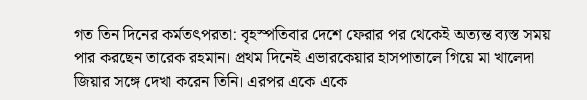গত তিন দিনের কর্মতৎপরতা: বৃহস্পতিবার দেশে ফেরার পর থেকেই অত্যন্ত ব্যস্ত সময় পার করছেন তারেক রহমান। প্রথম দিনেই এভারকেয়ার হাসপাতালে গিয়ে মা খালেদা জিয়ার সঙ্গে দেখা করেন তিনি। এরপর একে একে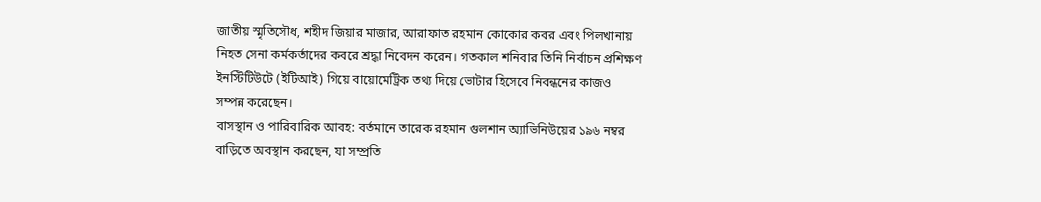জাতীয় স্মৃতিসৌধ, শহীদ জিয়ার মাজার, আরাফাত রহমান কোকোর কবর এবং পিলখানায় নিহত সেনা কর্মকর্তাদের কবরে শ্রদ্ধা নিবেদন করেন। গতকাল শনিবার তিনি নির্বাচন প্রশিক্ষণ ইনস্টিটিউটে (ইটিআই) গিয়ে বায়োমেট্রিক তথ্য দিয়ে ভোটার হিসেবে নিবন্ধনের কাজও সম্পন্ন করেছেন।
বাসস্থান ও পারিবারিক আবহ: বর্তমানে তারেক রহমান গুলশান অ্যাভিনিউয়ের ১৯৬ নম্বর বাড়িতে অবস্থান করছেন, যা সম্প্রতি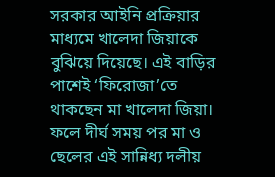সরকার আইনি প্রক্রিয়ার মাধ্যমে খালেদা জিয়াকে বুঝিয়ে দিয়েছে। এই বাড়ির পাশেই ‘ফিরোজা’তে থাকছেন মা খালেদা জিয়া। ফলে দীর্ঘ সময় পর মা ও ছেলের এই সান্নিধ্য দলীয়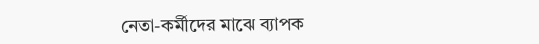নেতা-কর্মীদের মাঝে ব্যাপক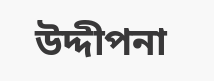উদ্দীপনা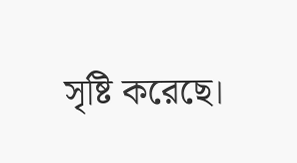সৃষ্টি করেছে।